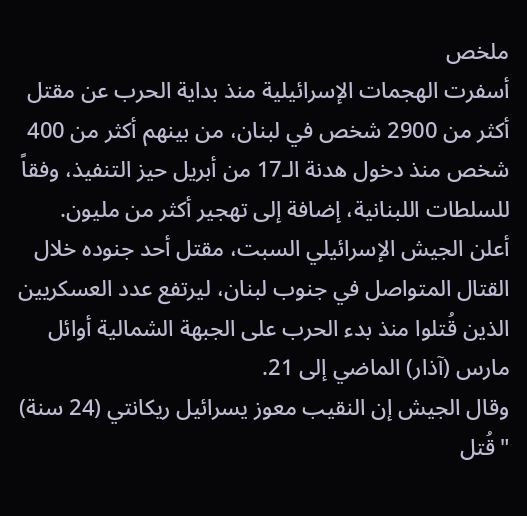ملخص
أسفرت الهجمات الإسرائيلية منذ بداية الحرب عن مقتل أكثر من 2900 شخص في لبنان، من بينهم أكثر من 400 شخص منذ دخول هدنة الـ17 من أبريل حيز التنفيذ، وفقاً للسلطات اللبنانية، إضافة إلى تهجير أكثر من مليون.
أعلن الجيش الإسرائيلي السبت، مقتل أحد جنوده خلال القتال المتواصل في جنوب لبنان، ليرتفع عدد العسكريين الذين قُتلوا منذ بدء الحرب على الجبهة الشمالية أوائل مارس (آذار) الماضي إلى 21.
وقال الجيش إن النقيب معوز يسرائيل ريكانتي (24 سنة) "قُتل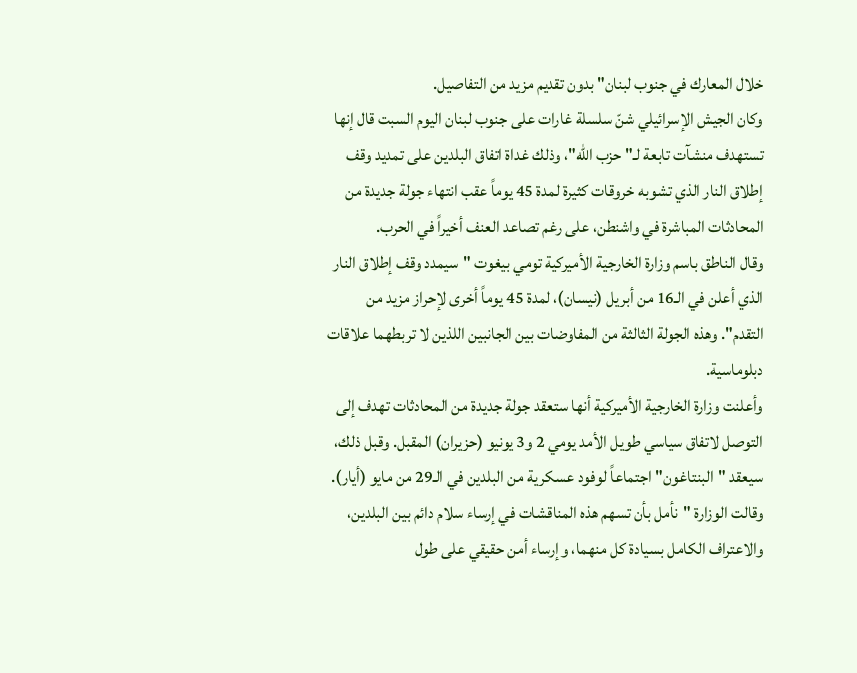خلال المعارك في جنوب لبنان" بدون تقديم مزيد من التفاصيل.
وكان الجيش الإسرائيلي شنّ سلسلة غارات على جنوب لبنان اليوم السبت قال إنها تستهدف منشآت تابعة لـ"حزب الله"، وذلك غداة اتفاق البلدين على تمديد وقف إطلاق النار الذي تشوبه خروقات كثيرة لمدة 45 يوماً عقب انتهاء جولة جديدة من المحادثات المباشرة في واشنطن، على رغم تصاعد العنف أخيراً في الحرب.
وقال الناطق باسم وزارة الخارجية الأميركية تومي بيغوت "سيمدد وقف إطلاق النار الذي أعلن في الـ16 من أبريل (نيسان)، لمدة 45 يوماً أخرى لإحراز مزيد من التقدم". وهذه الجولة الثالثة من المفاوضات بين الجانبين اللذين لا تربطهما علاقات دبلوماسية.
وأعلنت وزارة الخارجية الأميركية أنها ستعقد جولة جديدة من المحادثات تهدف إلى التوصل لاتفاق سياسي طويل الأمد يومي 2 و3 يونيو (حزيران) المقبل. وقبل ذلك، سيعقد "البنتاغون" اجتماعاً لوفود عسكرية من البلدين في الـ29 من مايو (أيار).
وقالت الوزارة "نأمل بأن تسهم هذه المناقشات في إرساء سلام دائم بين البلدين، والاعتراف الكامل بسيادة كل منهما، وإرساء أمن حقيقي على طول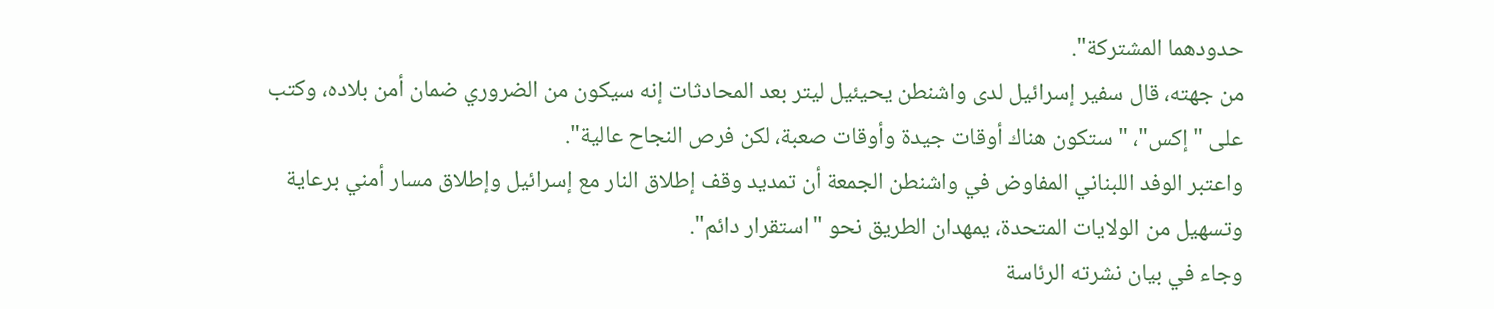حدودهما المشتركة".
من جهته، قال سفير إسرائيل لدى واشنطن يحيئيل ليتر بعد المحادثات إنه سيكون من الضروري ضمان أمن بلاده، وكتب على "إكس"، "ستكون هناك أوقات جيدة وأوقات صعبة، لكن فرص النجاح عالية".
واعتبر الوفد اللبناني المفاوض في واشنطن الجمعة أن تمديد وقف إطلاق النار مع إسرائيل وإطلاق مسار أمني برعاية وتسهيل من الولايات المتحدة، يمهدان الطريق نحو "استقرار دائم".
وجاء في بيان نشرته الرئاسة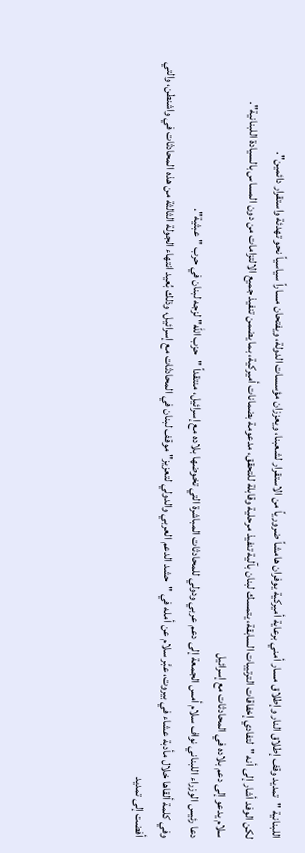اللبنانية "تمديد وقف إطلاق النار وإطلاق مسار أمني برعاية أميركية يوفران هامشاً ضرورياً من الاستقرار لشعبنا، ويعززان مؤسسات الدولة، ويفتحان مساراً سياسياً نحو تهدئة واستقرار دائمين".
لكن الوفد أشار إلى أنه "لتفادي إخفاقات الترتيبات السابقة، يتمسك لبنان بآلية تنفيذ مرحلية وقابلة للتحقق، مدعومة بضمانات أميركية، بما يضمن تنفيذ جميع الالتزامات من دون المساس بالسيادة اللبنانية".
سلام يدعو إلى دعم بلاده في المحادثات مع إسرائيل
دعا رئيس الوزراء اللبناني نواف سلام أمس الجمعة إلى دعم عربي ودولي للمحادثات المباشرة التي تخوضها بلاده مع إسرائيل، منتقداً "حزب الله" لزجه لبنان في حرب "عبثية".
وفي كلمة ألقاها خلال مأدبة عشاء في بيروت، عبَّر سلام عن أمله في "حشد الدعم العربي والدولي لتعزيز" موقف لبنان في المحادثات مع إسرائيل، وذلك بُعيد انتهاء الجولة الثالثة من هذه المحادثات في واشنطن، والتي أفضت إلى تمديد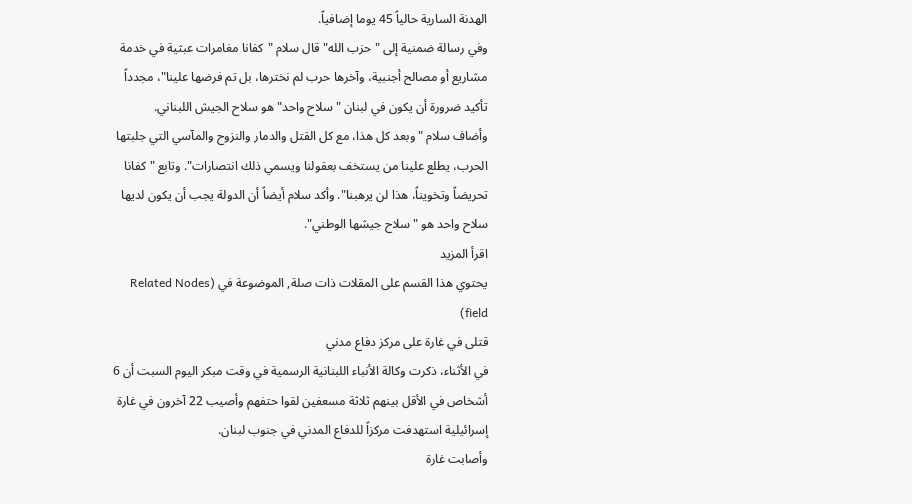الهدنة السارية حالياً 45 يوما إضافياً.
وفي رسالة ضمنية إلى "حزب الله" قال سلام "كفانا مغامرات عبثية في خدمة مشاريع أو مصالح أجنبية، وآخرها حرب لم نخترها، بل تم فرضها علينا"، مجدداً تأكيد ضرورة أن يكون في لبنان "سلاح واحد" هو سلاح الجيش اللبناني.
وأضاف سلام "وبعد كل هذا، مع كل القتل والدمار والنزوح والمآسي التي جلبتها الحرب، يطلع علينا من يستخف بعقولنا ويسمي ذلك انتصارات". وتابع "كفانا تحريضاً وتخويناً، هذا لن يرهبنا". وأكد سلام أيضاً أن الدولة يجب أن يكون لديها سلاح واحد هو "سلاح جيشها الوطني".
اقرأ المزيد
يحتوي هذا القسم على المقلات ذات صلة, الموضوعة في (Related Nodes field)
قتلى في غارة على مركز دفاع مدني
في الأثناء، ذكرت وكالة الأنباء اللبنانية الرسمية في وقت مبكر اليوم السبت أن 6 أشخاص في الأقل بينهم ثلاثة مسعفين لقوا حتفهم وأصيب 22 آخرون في غارة إسرائيلية استهدفت مركزاً للدفاع المدني في جنوب لبنان.
وأصابت غارة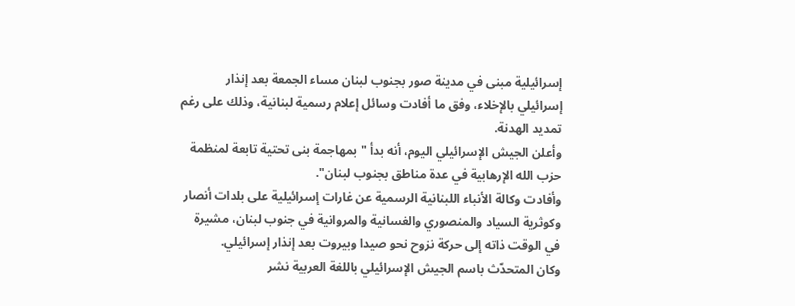إسرائيلية مبنى في مدينة صور بجنوب لبنان مساء الجمعة بعد إنذار إسرائيلي بالإخلاء، وفق ما أفادت وسائل إعلام رسمية لبنانية، وذلك على رغم تمديد الهدنة.
وأعلن الجيش الإسرائيلي اليوم، أنه بدأ "بمهاجمة بنى تحتية تابعة لمنظمة حزب الله الإرهابية في عدة مناطق بجنوب لبنان".
وأفادت وكالة الأنباء اللبنانية الرسمية عن غارات إسرائيلية على بلدات أنصار وكوثرية السياد والمنصوري والغسانية والمروانية في جنوب لبنان، مشيرة في الوقت ذاته إلى حركة نزوح نحو صيدا وبيروت بعد إنذار إسرائيلي.
وكان المتحدّث باسم الجيش الإسرائيلي باللغة العربية نشر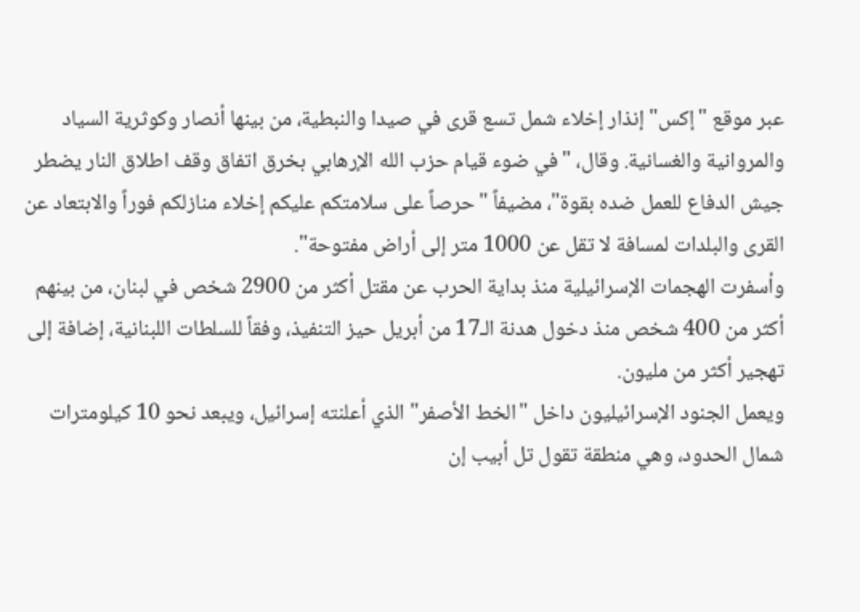عبر موقع "إكس" إنذار إخلاء شمل تسع قرى في صيدا والنبطية، من بينها أنصار وكوثرية السياد والمروانية والغسانية. وقال، "في ضوء قيام حزب الله الإرهابي بخرق اتفاق وقف اطلاق النار يضطر جيش الدفاع للعمل ضده بقوة"، مضيفاً "حرصاً على سلامتكم عليكم إخلاء منازلكم فوراً والابتعاد عن القرى والبلدات لمسافة لا تقل عن 1000 متر إلى أراض مفتوحة".
وأسفرت الهجمات الإسرائيلية منذ بداية الحرب عن مقتل أكثر من 2900 شخص في لبنان، من بينهم أكثر من 400 شخص منذ دخول هدنة الـ17 من أبريل حيز التنفيذ، وفقاً للسلطات اللبنانية، إضافة إلى تهجير أكثر من مليون.
ويعمل الجنود الإسرائيليون داخل "الخط الأصفر" الذي أعلنته إسرائيل، ويبعد نحو 10 كيلومترات شمال الحدود، وهي منطقة تقول تل أبيب إن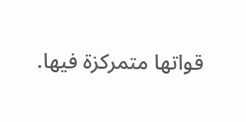قواتها متمركزة فيها.